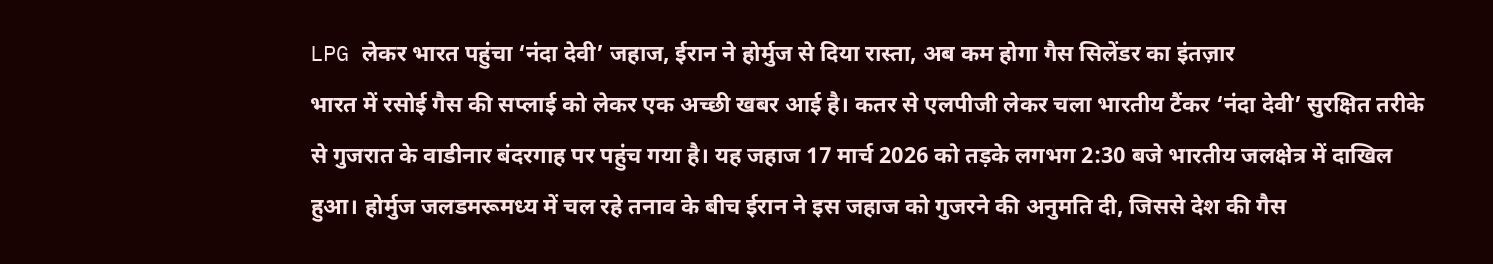LPG लेकर भारत पहुंचा ‘नंदा देवी’ जहाज, ईरान ने होर्मुज से दिया रास्ता, अब कम होगा गैस सिलेंडर का इंतज़ार
भारत में रसोई गैस की सप्लाई को लेकर एक अच्छी खबर आई है। कतर से एलपीजी लेकर चला भारतीय टैंकर ‘नंदा देवी’ सुरक्षित तरीके से गुजरात के वाडीनार बंदरगाह पर पहुंच गया है। यह जहाज 17 मार्च 2026 को तड़के लगभग 2:30 बजे भारतीय जलक्षेत्र में दाखिल हुआ। होर्मुज जलडमरूमध्य में चल रहे तनाव के बीच ईरान ने इस जहाज को गुजरने की अनुमति दी, जिससे देश की गैस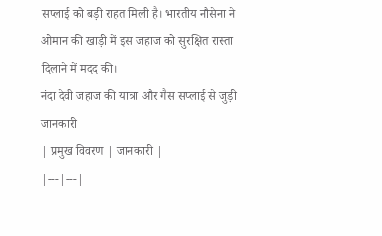सप्लाई को बड़ी राहत मिली है। भारतीय नौसेना ने ओमान की खाड़ी में इस जहाज को सुरक्षित रास्ता दिलाने में मदद की।
नंदा देवी जहाज की यात्रा और गैस सप्लाई से जुड़ी जानकारी
| प्रमुख विवरण | जानकारी |
|---|---|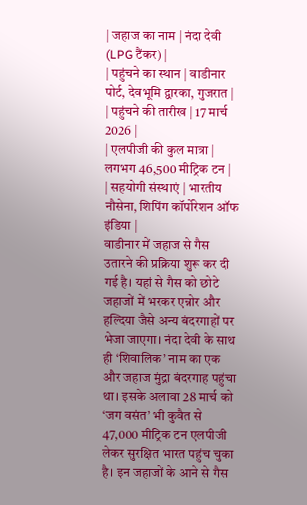| जहाज का नाम | नंदा देवी (LPG टैंकर) |
| पहुंचने का स्थान | वाडीनार पोर्ट, देवभूमि द्वारका, गुजरात |
| पहुंचने की तारीख | 17 मार्च 2026 |
| एलपीजी की कुल मात्रा | लगभग 46,500 मीट्रिक टन |
| सहयोगी संस्थाएं | भारतीय नौसेना, शिपिंग कॉर्पोरेशन ऑफ इंडिया |
वाडीनार में जहाज से गैस उतारने की प्रक्रिया शुरू कर दी गई है। यहां से गैस को छोटे जहाजों में भरकर एन्नोर और हल्दिया जैसे अन्य बंदरगाहों पर भेजा जाएगा। नंदा देवी के साथ ही ‘शिवालिक’ नाम का एक और जहाज मुंद्रा बंदरगाह पहुंचा था। इसके अलावा 28 मार्च को ‘जग वसंत’ भी कुवैत से 47,000 मीट्रिक टन एलपीजी लेकर सुरक्षित भारत पहुंच चुका है। इन जहाजों के आने से गैस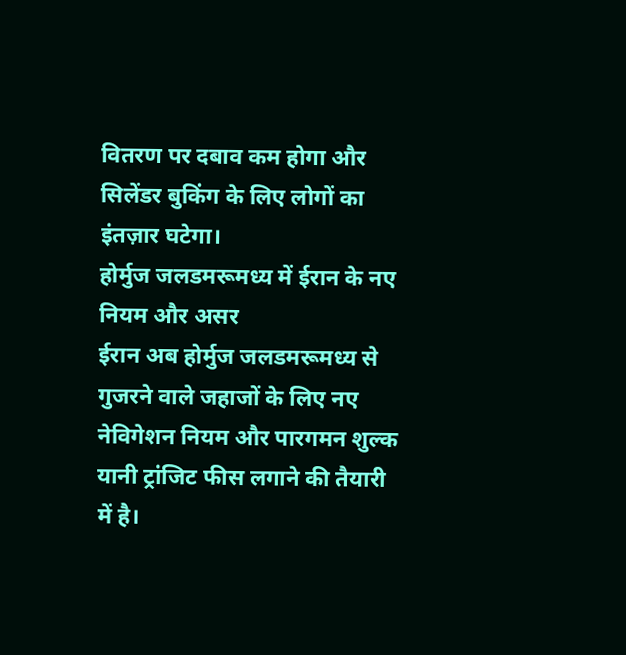वितरण पर दबाव कम होगा और सिलेंडर बुकिंग के लिए लोगों का इंतज़ार घटेगा।
होर्मुज जलडमरूमध्य में ईरान के नए नियम और असर
ईरान अब होर्मुज जलडमरूमध्य से गुजरने वाले जहाजों के लिए नए नेविगेशन नियम और पारगमन शुल्क यानी ट्रांजिट फीस लगाने की तैयारी में है।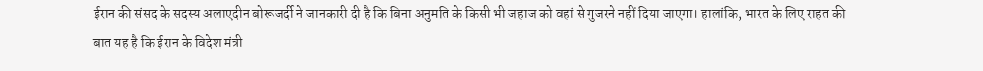ईरान की संसद के सदस्य अलाएदीन बोरूजर्दी ने जानकारी दी है कि बिना अनुमति के किसी भी जहाज को वहां से गुजरने नहीं दिया जाएगा। हालांकि, भारत के लिए राहत की बात यह है कि ईरान के विदेश मंत्री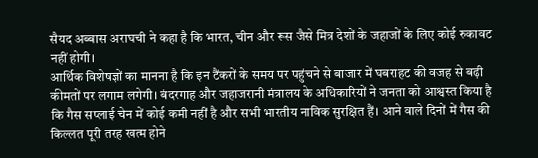सैयद अब्बास अराघची ने कहा है कि भारत, चीन और रूस जैसे मित्र देशों के जहाजों के लिए कोई रुकावट नहीं होगी।
आर्थिक विशेषज्ञों का मानना है कि इन टैंकरों के समय पर पहुंचने से बाजार में घबराहट की वजह से बढ़ी कीमतों पर लगाम लगेगी। बंदरगाह और जहाजरानी मंत्रालय के अधिकारियों ने जनता को आश्वस्त किया है कि गैस सप्लाई चेन में कोई कमी नहीं है और सभी भारतीय नाविक सुरक्षित हैं। आने वाले दिनों में गैस की किल्लत पूरी तरह खत्म होने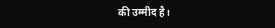की उम्मीद है।